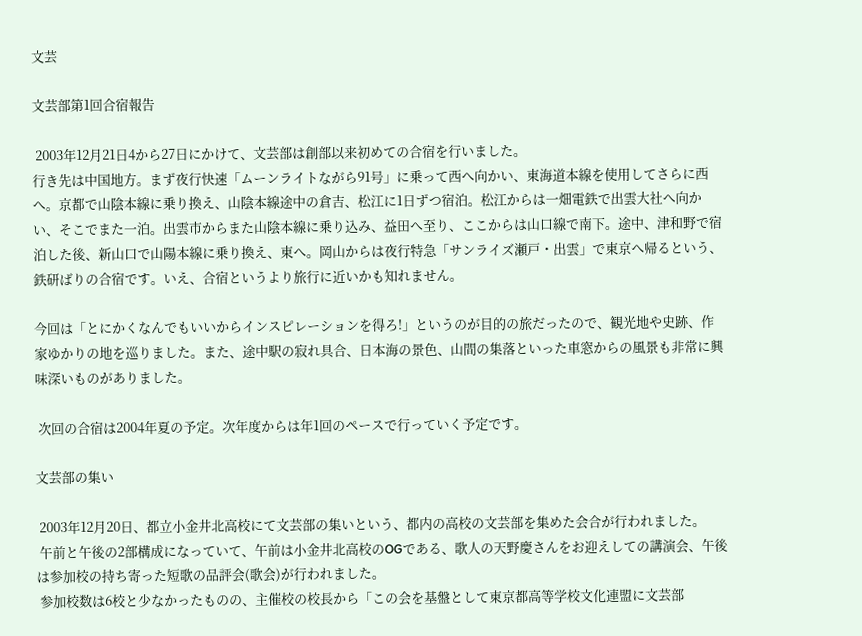文芸

文芸部第1回合宿報告

 2003年12月21日4から27日にかけて、文芸部は創部以来初めての合宿を行いました。
行き先は中国地方。まず夜行快速「ムーンライトながら91号」に乗って西へ向かい、東海道本線を使用してさらに西へ。京都で山陰本線に乗り換え、山陰本線途中の倉吉、松江に1日ずつ宿泊。松江からは一畑電鉄で出雲大社へ向かい、そこでまた一泊。出雲市からまた山陰本線に乗り込み、益田へ至り、ここからは山口線で南下。途中、津和野で宿泊した後、新山口で山陽本線に乗り換え、東へ。岡山からは夜行特急「サンライズ瀬戸・出雲」で東京へ帰るという、鉄研ばりの合宿です。いえ、合宿というより旅行に近いかも知れません。

今回は「とにかくなんでもいいからインスピレーションを得ろ!」というのが目的の旅だったので、観光地や史跡、作家ゆかりの地を巡りました。また、途中駅の寂れ具合、日本海の景色、山間の集落といった車窓からの風景も非常に興味深いものがありました。

 次回の合宿は2004年夏の予定。次年度からは年1回のペースで行っていく予定です。

文芸部の集い

 2003年12月20日、都立小金井北高校にて文芸部の集いという、都内の高校の文芸部を集めた会合が行われました。
 午前と午後の2部構成になっていて、午前は小金井北高校のOGである、歌人の天野慶さんをお迎えしての講演会、午後は参加校の持ち寄った短歌の品評会(歌会)が行われました。
 参加校数は6校と少なかったものの、主催校の校長から「この会を基盤として東京都高等学校文化連盟に文芸部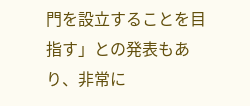門を設立することを目指す」との発表もあり、非常に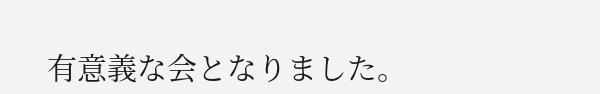有意義な会となりました。